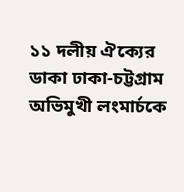১১ দলীয় ঐক্যের ডাকা ঢাকা-চট্টগ্রাম অভিমুখী লংমার্চকে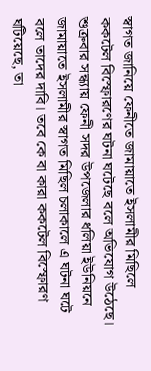স্বাগত জানিয়ে ফেনীতে জামায়াতে ইসলামীর মিছিলে ককটেল বিস্ফোরণের ঘটনা ঘটেছে বলে অভিযোগ উঠেছে।
শুক্রবার সন্ধ্যায় ফেনী সদর উপজেলার ধলিয়া ইউনিয়নে জামায়াতে ইসলামীর স্বাগত মিছিল চলাকালে এ ঘটনা ঘটে বলে তাদের দাবি। তবে কে বা কারা ককটেল বিস্ফোরণ ঘটিয়েছে, তা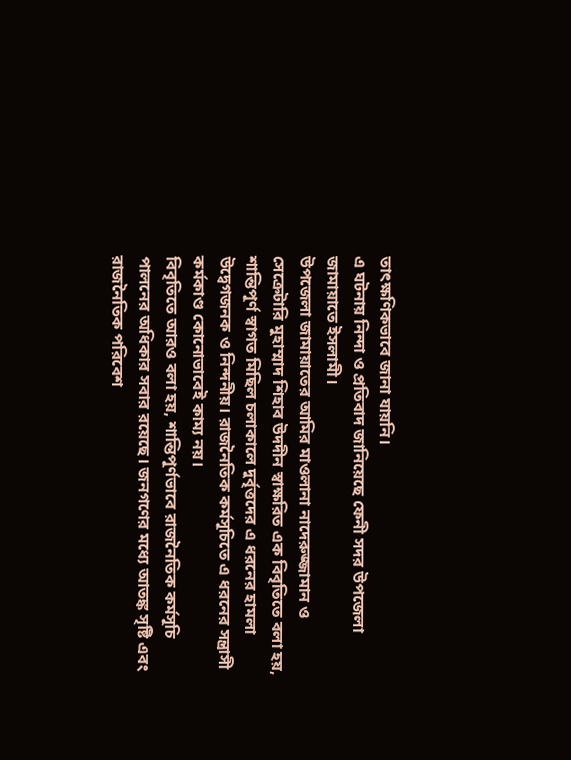তাৎক্ষণিকভাবে জানা যায়নি।
এ ঘটনায় নিন্দা ও প্রতিবাদ জানিয়েছে ফেনী সদর উপজেলা জামায়াতে ইসলামী।
উপজেলা জামায়াতের আমির মাওলানা নাদেরুজ্জামান ও সেক্রেটারি মুহাম্মাদ শিহাব উদদীন স্বাক্ষরিত এক বিবৃতিতে বলা হয়, শান্তিপূর্ণ স্বাগত মিছিল চলাকালে দুর্বৃত্তদের এ ধরনের হামলা উদ্বেগজনক ও নিন্দনীয়। রাজনৈতিক কর্মসূচিতে এ ধরনের সন্ত্রাসী কর্মকাণ্ড কোনোভাবেই কাম্য নয়।
বিবৃতিতে আরও বলা হয়, শান্তিপূর্ণভাবে রাজনৈতিক কর্মসূচি পালনের অধিকার সবার রয়েছে। জনগণের মধ্যে আতঙ্ক সৃষ্টি এবং রাজনৈতিক পরিবেশ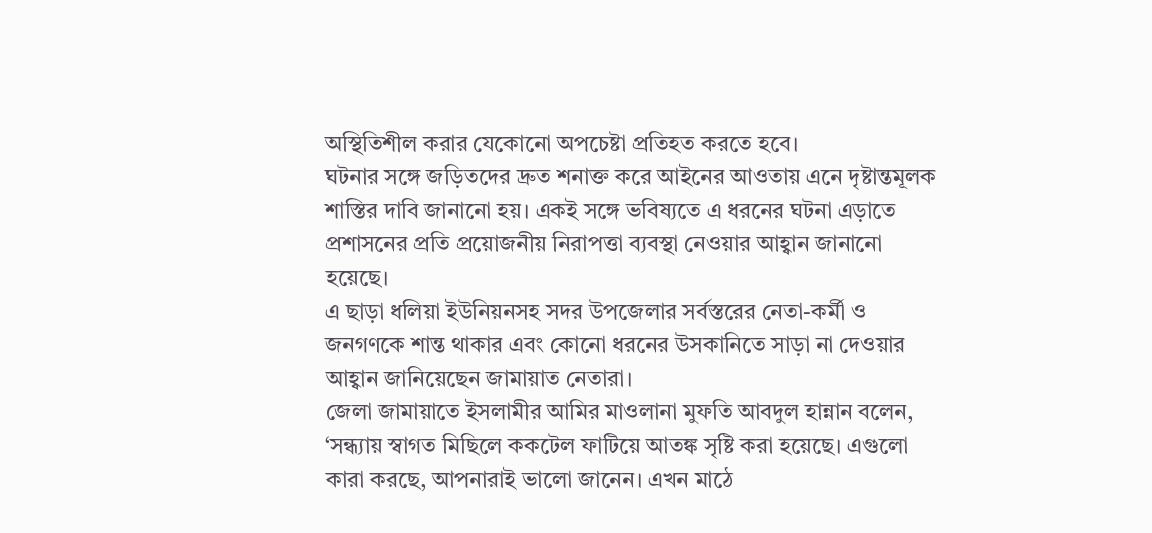অস্থিতিশীল করার যেকোনো অপচেষ্টা প্রতিহত করতে হবে।
ঘটনার সঙ্গে জড়িতদের দ্রুত শনাক্ত করে আইনের আওতায় এনে দৃষ্টান্তমূলক শাস্তির দাবি জানানো হয়। একই সঙ্গে ভবিষ্যতে এ ধরনের ঘটনা এড়াতে প্রশাসনের প্রতি প্রয়োজনীয় নিরাপত্তা ব্যবস্থা নেওয়ার আহ্বান জানানো হয়েছে।
এ ছাড়া ধলিয়া ইউনিয়নসহ সদর উপজেলার সর্বস্তরের নেতা-কর্মী ও জনগণকে শান্ত থাকার এবং কোনো ধরনের উসকানিতে সাড়া না দেওয়ার আহ্বান জানিয়েছেন জামায়াত নেতারা।
জেলা জামায়াতে ইসলামীর আমির মাওলানা মুফতি আবদুল হান্নান বলেন, ‘সন্ধ্যায় স্বাগত মিছিলে ককটেল ফাটিয়ে আতঙ্ক সৃষ্টি করা হয়েছে। এগুলো কারা করছে, আপনারাই ভালো জানেন। এখন মাঠে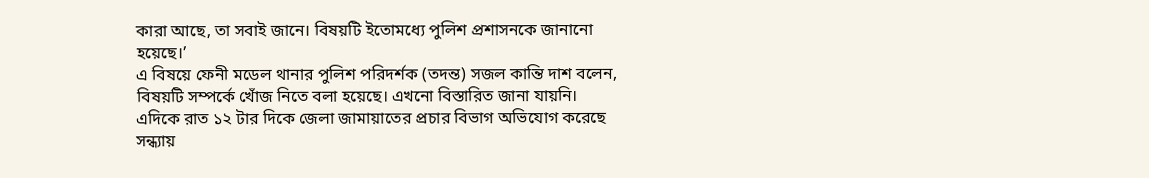কারা আছে, তা সবাই জানে। বিষয়টি ইতোমধ্যে পুলিশ প্রশাসনকে জানানো হয়েছে।’
এ বিষয়ে ফেনী মডেল থানার পুলিশ পরিদর্শক (তদন্ত) সজল কান্তি দাশ বলেন, বিষয়টি সম্পর্কে খোঁজ নিতে বলা হয়েছে। এখনো বিস্তারিত জানা যায়নি।
এদিকে রাত ১২ টার দিকে জেলা জামায়াতের প্রচার বিভাগ অভিযোগ করেছে সন্ধ্যায়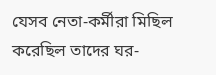যেসব নেতা-কর্মীরা মিছিল করেছিল তাদের ঘর-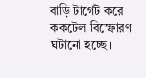বাড়ি টার্গেট করে ককটেল বিস্ফোরণ ঘটানো হচ্ছে।